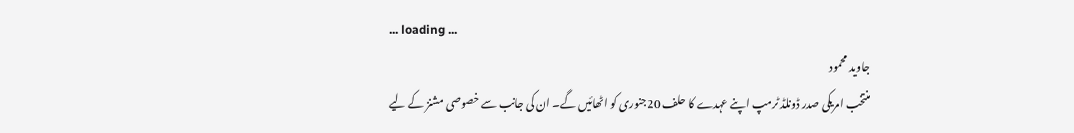... loading ...
جاوید محمود
منتخب امریکی صدر ڈونلڈ ٹرمپ اپنے عہدے کا حلف 20جنوری کو اٹھائیں گے۔ ان کی جانب سے خصوصی مشنز کے لیے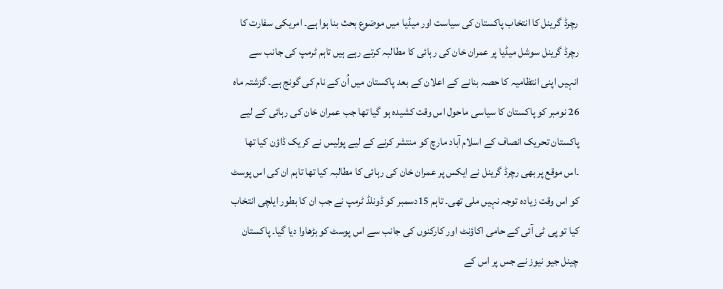رچرڈ گرینل کا انتخاب پاکستان کی سیاست اور میڈیا میں موضوع بحث بنا ہوا ہے۔ امریکی سفارت کا رچرڈ گرینل سوشل میڈیا پر عمران خان کی رہائی کا مطالبہ کرتے رہے ہیں تاہم ٹرمپ کی جانب سے انہیں اپنی انتظامیہ کا حصہ بنانے کے اعلان کے بعد پاکستان میں اُن کے نام کی گونج ہے۔ گزشتہ ماہ 26 نومبر کو پاکستان کا سیاسی ماحول اس وقت کشیدہ ہو گیا تھا جب عمران خان کی رہائی کے لیے پاکستان تحریک انصاف کے اسلام آباد مارچ کو منتشر کرنے کے لیے پولیس نے کریک ڈاؤن کیا تھا ۔اس موقع پر بھی رچرڈ گرینل نے ایکس پر عمران خان کی رہائی کا مطالبہ کیا تھا تاہم ان کی اس پوسٹ کو اس وقت زیادہ توجہ نہیں ملی تھی۔ تاہم 15دسمبر کو ڈونلڈ ٹرمپ نے جب ان کا بطور ایلچی انتخاب کیا تو پی ٹی آئی کے حامی اکاؤنٹ اور کارکنوں کی جانب سے اس پوسٹ کو بڑھاوا دیا گیا۔ پاکستان چینل جیو نیوز نے جس پر اس کے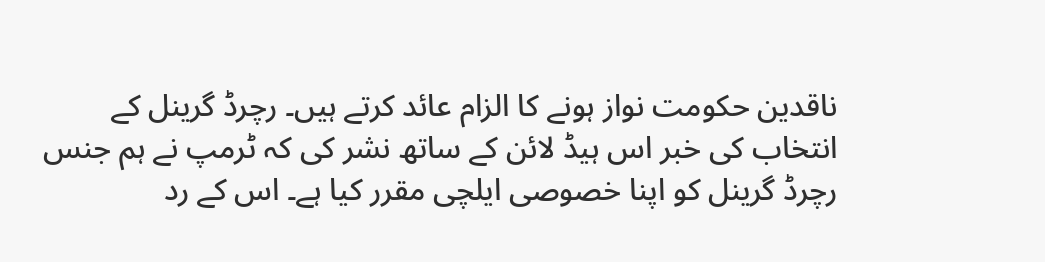ناقدین حکومت نواز ہونے کا الزام عائد کرتے ہیں۔ رچرڈ گرینل کے انتخاب کی خبر اس ہیڈ لائن کے ساتھ نشر کی کہ ٹرمپ نے ہم جنس رچرڈ گرینل کو اپنا خصوصی ایلچی مقرر کیا ہے۔ اس کے رد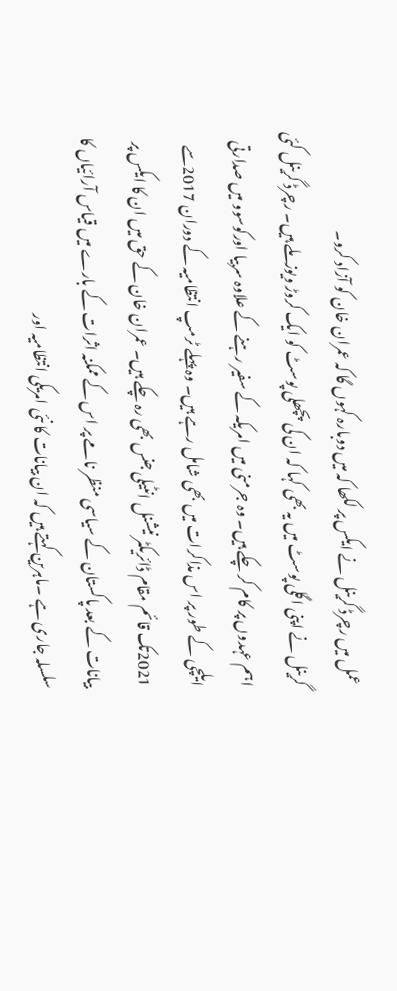عمل میں رچرڈ گرینل نے ایکس پر لکھا کہ میں دوبارہ کہوں گا کہ عمران خان کو آزاد کرو۔
گرینل نے اپنی اگلی پوسٹ میں یہ بھی کہا کہ ان کی پچھلی پوسٹ کو ایک کروڑ ویوزملے ہیں۔ رچرڈ گرینل کئی اہم عہدوں پر کام کر چکے ہیں۔ وہ جرمنی میں امریکہ کے سفیر رہنے کے علاوہ سربیا اورکوسوو میں صدارتی ایلچی کے طور پر اس مذاکرات میں بھی شامل رہے ہیں۔ وہ پہلے ٹرمپ انتظامیہ کے دوران 2017سے 2021تک قائم مقام ڈائریکٹر نیشنل انٹیلی جنس بھی رہ چکے ہیں۔ عمران خان کے حق میں ان کا ایکس پر بیانات کے بعد پاکستان کے سیاسی منظر نامے پر اس کے ممکنہ اثرات کے بارے میں قیاس آرائیاں کا سلسلہ جاری ہے ۔ماہرین کہتے ہیں کہ ان بیانات کا نئی امریکی انتظامیہ اور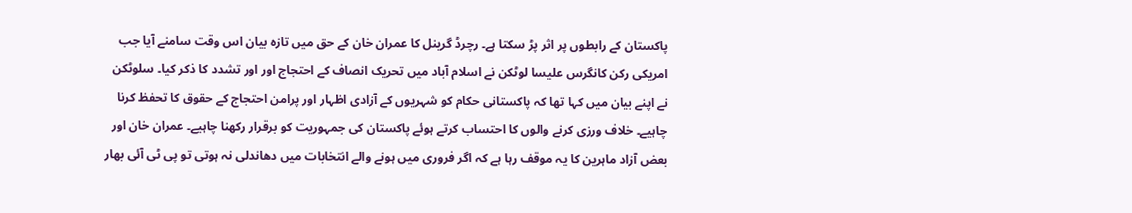پاکستان کے رابطوں پر اثر پڑ سکتا ہے۔ رچرڈ گرینل کا عمران خان کے حق میں تازہ بیان اس وقت سامنے آیا جب امریکی رکن کانگرس علیسا لوٹکن نے اسلام آباد میں تحریک انصاف کے احتجاج اور اور تشدد کا ذکر کیا۔ سلوٹکن نے اپنے بیان میں کہا تھا کہ پاکستانی حکام کو شہریوں کے آزادی اظہار اور پرامن احتجاج کے حقوق کا تحفظ کرنا چاہیے۔ خلاف ورزی کرنے والوں کا احتساب کرتے ہوئے پاکستان کی جمہوریت کو برقرار رکھنا چاہیے۔ عمران خان اور بعض آزاد ماہرین کا یہ موقف رہا ہے کہ اگر فروری میں ہونے والے انتخابات میں دھاندلی نہ ہوتی تو پی ٹی آئی بھار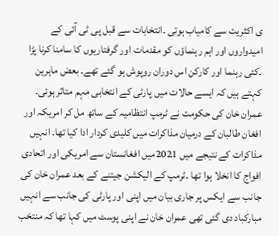ی اکثریت سے کامیاب ہوتی ۔انتخابات سے قبل پی ٹی آئی کے امیدواروں اور اہم رہنماؤں کو مقدمات اور گرفتاریوں کا سامنا کرنا پڑا ۔کئی رہنما اور کارکن اس دوران روپوش ہو گئے تھے۔ بعض ماہرین کہتے ہیں کہ ایسے حالات میں پارٹی کے انتخابی مہم متاثر ہوئی۔ عمران خان کی حکومت نے ٹرمپ انتظامیہ کے ساتھ مل کر امریکہ اور افغان طالبان کے درمیان مذاکرات میں کلیدی کردار ادا کیا تھا۔ انہیں مذاکرات کے نتیجے میں 2021میں افغانستان سے امریکی اور اتحادی افواج کا انخلا ہوا تھا ۔ٹرمپ کے الیکشن جیتنے کے بعد عمران خان کی جانب سے ایکس پر جاری بیان میں اپنی اور پارٹی کی جانب سے انہیں مبارکباد دی گئی تھی عمران خان نے اپنی پوسٹ میں کہا تھا کہ منتخب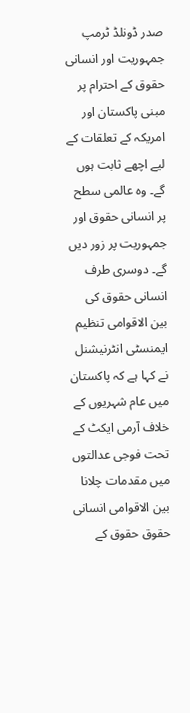صدر ڈونلڈ ٹرمپ جمہوریت اور انسانی حقوق کے احترام پر مبنی پاکستان اور امریکہ کے تعلقات کے لیے اچھے ثابت ہوں گے۔ وہ عالمی سطح پر انسانی حقوق اور جمہوریت پر زور دیں گے۔ دوسری طرف انسانی حقوق کی بین الاقوامی تنظیم ایمنسٹی انٹرنیشنل نے کہا ہے کہ پاکستان میں عام شہریوں کے خلاف آرمی ایکٹ کے تحت فوجی عدالتوں میں مقدمات چلانا بین الاقوامی انسانی حقوق حقوق کے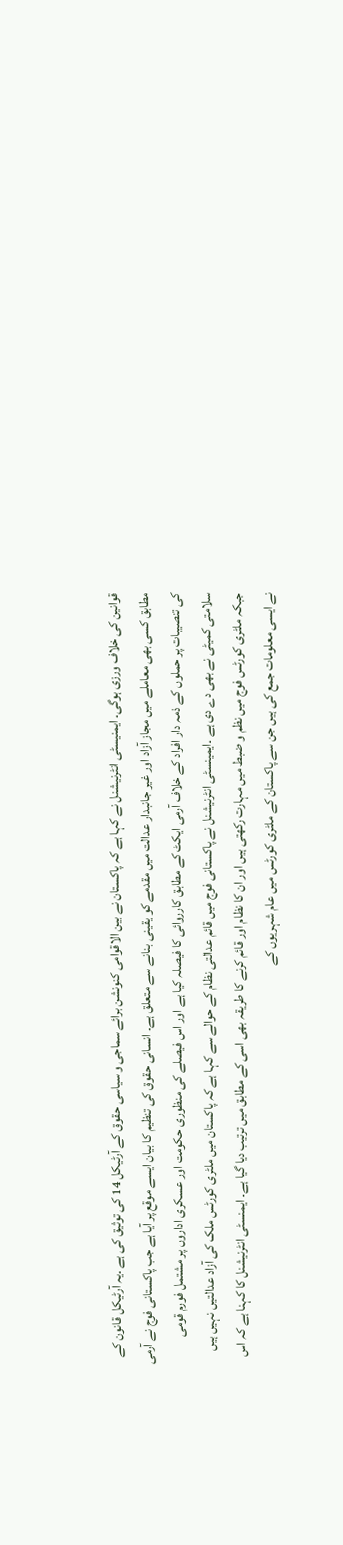قوانین کی خلاف ورزی ہوگی۔ ایمنیسٹی انٹرنیشنل نے کہا ہے کہ پاکستان نے بین الاقوامی کنونشن برائے سماجی و سیاسی حقوق کے آرٹیکل 14 کی توثیق کی ہے ۔یہ آرٹیکل قانون کے مطابق کسی بھی معاملے میں مجاز آزاد اور غیر جانبدار عدالت میں مقدمے کو یقینی بنانے سے متعلق ہے۔ انسانی حقوق کی تنظیم کا بیان ایسے موقع پر آیا ہے جب پاکستانی فوج نے آرمی کی تنصیبات پر حملوں کے ذمہ دار افراد کے خلاف آرمی ایکٹ کے مطابق کارروائی کا فیصلہ کیا ہے اور اس فیصلے کی منظوری حکومت اور عسکری اداروں پر مشتمل فورم قومی سلامتی کمیٹی نے بھی دے دی ہے ۔ایمینسٹی انٹرنیشنل نے پاکستانی فوج میں قائم عدالتی نظام کے حوالے سے کہا ہے کہ پاکستان میں ملٹری کورٹس ملک کی آزاد عدالتیں نہیں ہیں جبکہ ملٹری کورٹس فوج میں نظم و ضبط میں مہارت رکھتی ہیں اور ان کا نظام اور قائم کرنے کا طریقہ بھی اسی کے مطابق میں ترتیب دیا گیا ہے۔ ایمنسٹی انٹرنیشنل کا کہنا ہے کہ اس نے ایسی معلومات جمع کی ہیں جن سے پاکستان کے ملٹری کورٹس میں عام شہریوں کے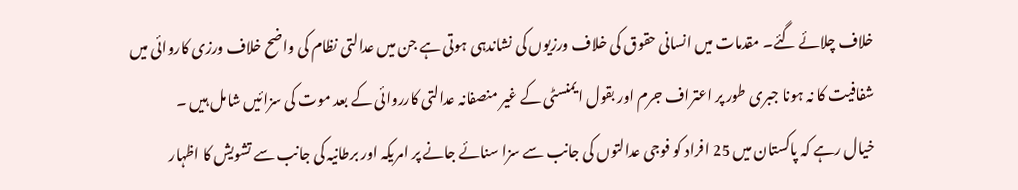خلاف چلائے گئے۔ مقدمات میں انسانی حقوق کی خلاف ورزیوں کی نشاندہی ہوتی ہے جن میں عدالتی نظام کی واضح خلاف ورزی کاروائی میں شفافیت کا نہ ہونا جبری طور پر اعتراف جرم اور بقول ایمنسٹی کے غیر منصفانہ عدالتی کارروائی کے بعد موت کی سزائیں شامل ہیں ۔
خیال رہے کہ پاکستان میں 25 افراد کو فوجی عدالتوں کی جانب سے سزا سنائے جانے پر امریکہ اور برطانیہ کی جانب سے تشویش کا اظہار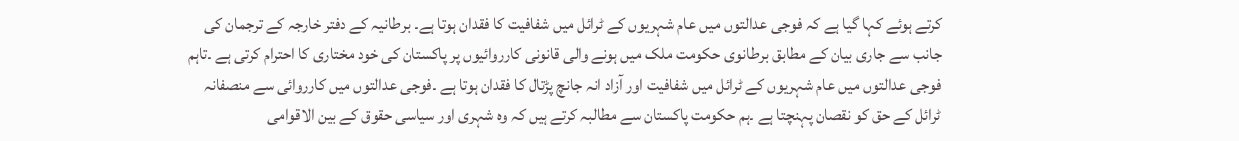کرتے ہوئے کہا گیا ہے کہ فوجی عدالتوں میں عام شہریوں کے ٹرائل میں شفافیت کا فقدان ہوتا ہے۔ برطانیہ کے دفتر خارجہ کے ترجمان کی جانب سے جاری بیان کے مطابق برطانوی حکومت ملک میں ہونے والی قانونی کارروائیوں پر پاکستان کی خود مختاری کا احترام کرتی ہے ۔تاہم فوجی عدالتوں میں عام شہریوں کے ٹرائل میں شفافیت اور آزاد انہ جانچ پڑتال کا فقدان ہوتا ہے ۔فوجی عدالتوں میں کارروائی سے منصفانہ ٹرائل کے حق کو نقصان پہنچتا ہے ۔ہم حکومت پاکستان سے مطالبہ کرتے ہیں کہ وہ شہری اور سیاسی حقوق کے بین الاقوامی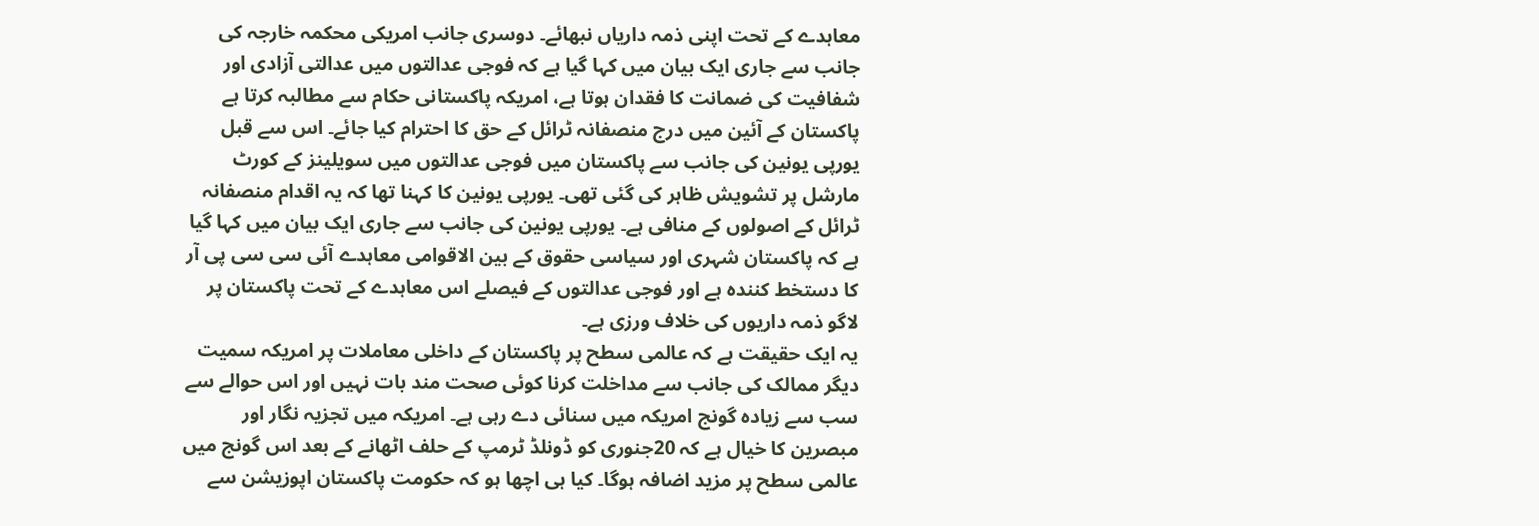معاہدے کے تحت اپنی ذمہ داریاں نبھائے۔ دوسری جانب امریکی محکمہ خارجہ کی جانب سے جاری ایک بیان میں کہا گیا ہے کہ فوجی عدالتوں میں عدالتی آزادی اور شفافیت کی ضمانت کا فقدان ہوتا ہے، امریکہ پاکستانی حکام سے مطالبہ کرتا ہے پاکستان کے آئین میں درج منصفانہ ٹرائل کے حق کا احترام کیا جائے۔ اس سے قبل یورپی یونین کی جانب سے پاکستان میں فوجی عدالتوں میں سویلینز کے کورٹ مارشل پر تشویش ظاہر کی گئی تھی۔ یورپی یونین کا کہنا تھا کہ یہ اقدام منصفانہ ٹرائل کے اصولوں کے منافی ہے۔ یورپی یونین کی جانب سے جاری ایک بیان میں کہا گیا ہے کہ پاکستان شہری اور سیاسی حقوق کے بین الاقوامی معاہدے آئی سی سی پی آر کا دستخط کنندہ ہے اور فوجی عدالتوں کے فیصلے اس معاہدے کے تحت پاکستان پر لاگو ذمہ داریوں کی خلاف ورزی ہے۔
یہ ایک حقیقت ہے کہ عالمی سطح پر پاکستان کے داخلی معاملات پر امریکہ سمیت دیگر ممالک کی جانب سے مداخلت کرنا کوئی صحت مند بات نہیں اور اس حوالے سے سب سے زیادہ گونج امریکہ میں سنائی دے رہی ہے۔ امریکہ میں تجزیہ نگار اور مبصرین کا خیال ہے کہ 20جنوری کو ڈونلڈ ٹرمپ کے حلف اٹھانے کے بعد اس گونج میں عالمی سطح پر مزید اضافہ ہوگا۔ کیا ہی اچھا ہو کہ حکومت پاکستان اپوزیشن سے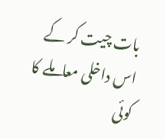بات چیت کر کے اس داخلی معاملے کا کوئی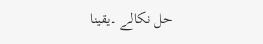حل نکالے ۔یقینا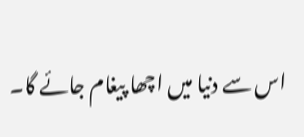اس سے دنیا میں اچھا پیغام جائے گا۔